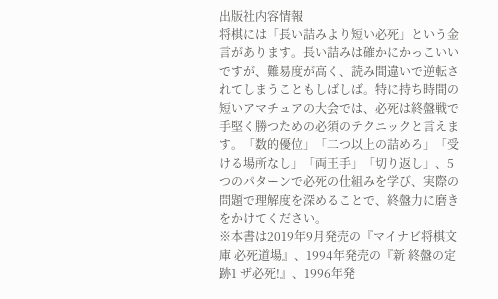出版社内容情報
将棋には「長い詰みより短い必死」という金言があります。長い詰みは確かにかっこいいですが、難易度が高く、読み間違いで逆転されてしまうこともしばしば。特に持ち時間の短いアマチュアの大会では、必死は終盤戦で手堅く勝つための必須のテクニックと言えます。「数的優位」「二つ以上の詰めろ」「受ける場所なし」「両王手」「切り返し」、5つのパターンで必死の仕組みを学び、実際の問題で理解度を深めることで、終盤力に磨きをかけてください。
※本書は2019年9月発売の『マイナビ将棋文庫 必死道場』、1994年発売の『新 終盤の定跡1 ザ必死!』、1996年発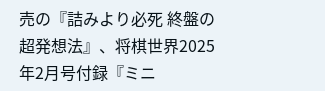売の『詰みより必死 終盤の超発想法』、将棋世界2025年2月号付録『ミニ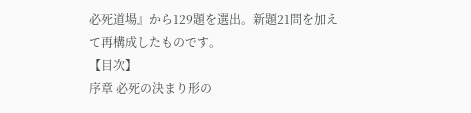必死道場』から129題を選出。新題21問を加えて再構成したものです。
【目次】
序章 必死の決まり形の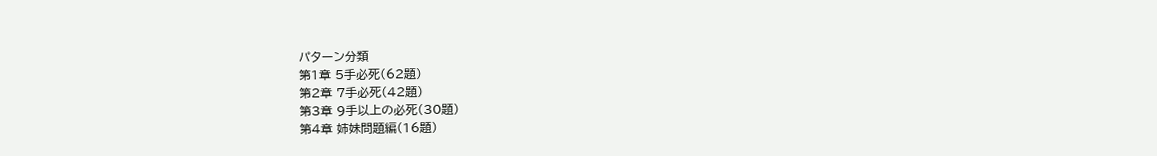パターン分類
第1章 5手必死(62題)
第2章 7手必死(42題)
第3章 9手以上の必死(30題)
第4章 姉妹問題編(16題)